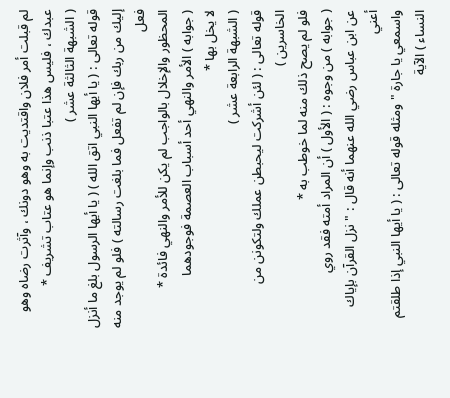لم قبلت أمر فلان واقتديت به وهو دونك ، وآثرت رضاه وهو
عبدك ، فليس هذا عتبا ذنب وإنما هو عتاب تشريف *
( الشبهة الثالثة عشر )
قوله تعالى : ( يا أيها النبي اتق الله ) ( يا أيها الرسول بلغ ما أنزل
إليك من ربك فإن لم تفعل فما بلغت رسالته ) فلو لم يوجد منه فعل
المحظور والإخلال بالواجب لم يكن للأمر والنهي فائدة *
( جوابه ) الأمر والنهي أحد أسباب العصمة فوجودهما
لا يخل بها *
( الشبهة الرابعة عشر )
قوله تعالى : ( لئن أشركت ليحبطن عملك ولتكونن من الخاسرين )
فلو لم يصح ذلك منه لما خوطب به *
( جوابه ) من وجوه : ( الأول ) أن المراد أمته فقد روي
عن ابن عباس رضي الله عنهما أنه قال : " نزل القرآن بإياك أعني
واسمعي يا جارة " ومثله قوله تعالى : ( يا أيها النبي إذا طلقتم النساء ) الآية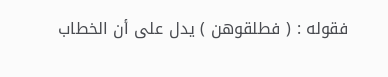فقوله : ( فطلقوهن ) يدل على أن الخطاب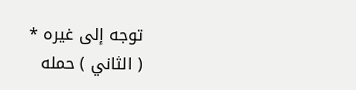توجه إلى غيره *
( الثاني ) حمله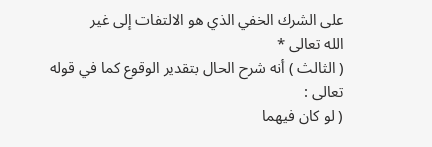على الشرك الخفي الذي هو الالتفات إلى غير
الله تعالى *
( الثالث ) أنه شرح الحال بتقدير الوقوع كما في قوله تعالى :
( لو كان فيهما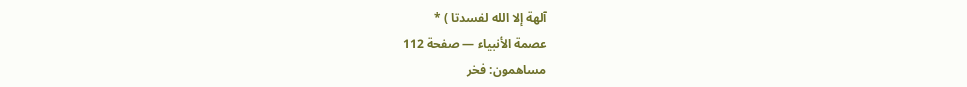آلهة إلا الله لفسدتا ) *
عصمة الأنبياء — صفحة 112
مساهمون: فخر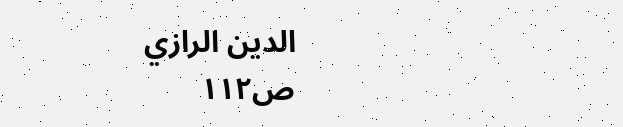الدين الرازي
ص١١٢